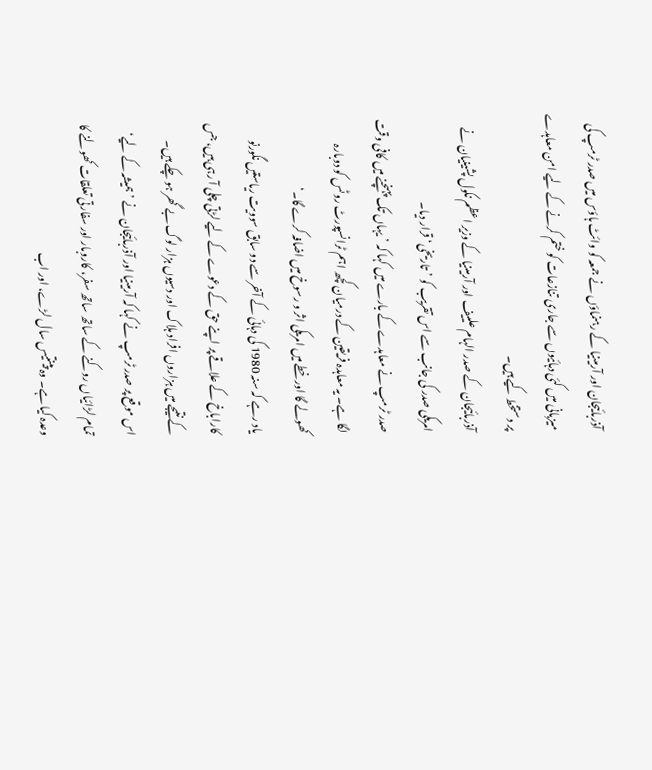آذربائیجان اور آرمینیا کے رہنماؤں نے جمعہ کو وائٹ ہاؤس میں صدر ٹرمپ کی میزبانی میں کئی دہائیوں سے جاری تنازعات کو ختم کرنے کے لیے امن معاہدے پر دستخط کیے ہیں۔
آذربائیجان کے صدر الہام علییف اور آرمینیا کے وزیر اعظم نکول پشینیان نے امریکی صدر کی جانب سے اس تقریب کو ’تاریخی‘ قرار دیا۔
صدر ٹرمپ نے معاہدے کے بارے میں کہا کہ ’یہاں تک پہنچنے میں کافی وقت لگا ہے۔ یہ معاہدہ فریقین کے درمیان کچھ اہم ٹرانسپورٹ روٹس کو دوبارہ کھولے گا اورخطے میں امریکی اثر و رسوخ میں اضافہ کرے گا۔‘
یاد رہے کہ سنہ 1980 کی دہائی کے آخر سے دو سابق سوویت ریاستیں نگورنو کاراباخ کے علاقے پر اپنے حق کے دعوے کے لیے لڑتی چلی آ رہی ہیں، جس کے نتیجے میں ہزاروں افراد ہلاک اور دسیوں ہزار لوگ بے گھر ہو چکے ہیں۔
اس موقع پر صدر ٹرمپ نے کہا کہ آرمینیا اور آذربائیجان نے ’ہمیشہ کے لیے‘ تمام لڑائیاں روکنے کے ساتھ ساتھ سفر، کاروبار اور سفارتی تعلقات کھولنے کا وعدہ کیا ہے۔ وہ پینتیس سال لڑے، اور اب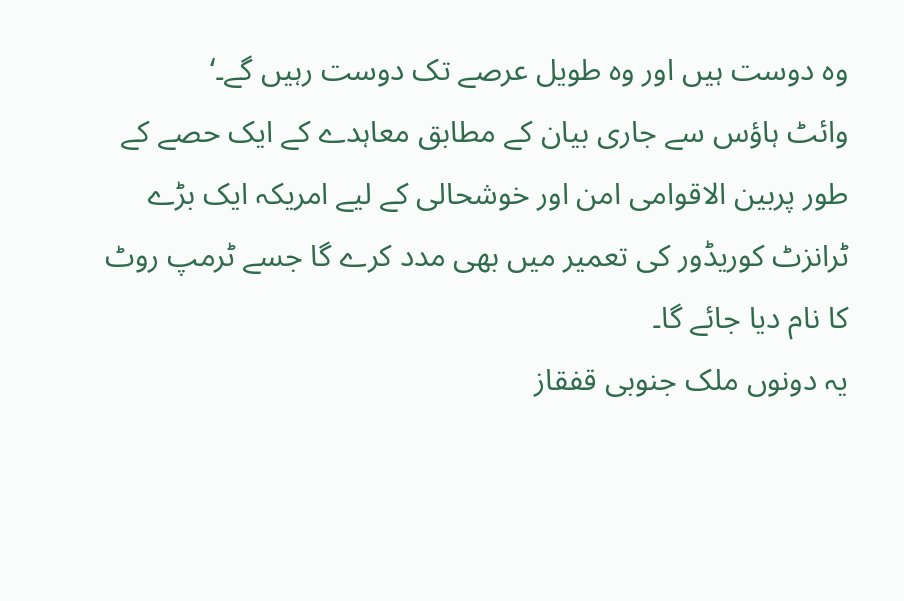وہ دوست ہیں اور وہ طویل عرصے تک دوست رہیں گے۔‘
وائٹ ہاؤس سے جاری بیان کے مطابق معاہدے کے ایک حصے کے طور پربین الاقوامی امن اور خوشحالی کے لیے امریکہ ایک بڑے ٹرانزٹ کوریڈور کی تعمیر میں بھی مدد کرے گا جسے ٹرمپ روٹ کا نام دیا جائے گا۔
یہ دونوں ملک جنوبی قفقاز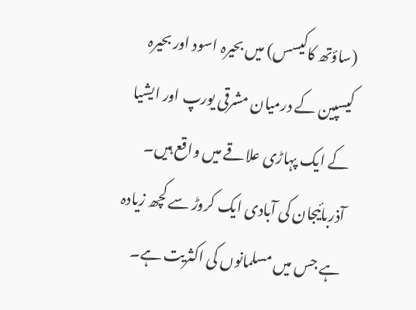(ساؤتھ کاکیسس) میں بحیرہ اسود اور بحیرہ کیسپین کے درمیان مشرقی یورپ اور ایشیا کے ایک پہاڑی علاقے میں واقع ہیں۔
آذربائیجان کی آبادی ایک کروڑ سے کچھ زیادہ ہے جس میں مسلمانوں کی اکثریت ہے۔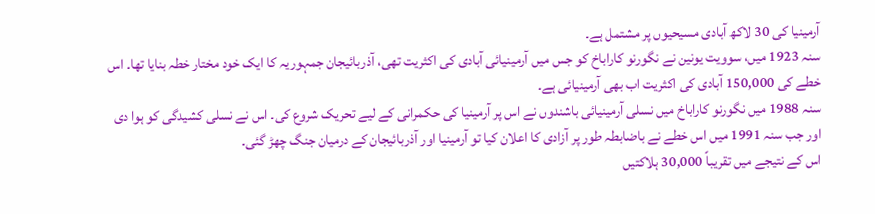آرمینیا کی 30 لاکھ آبادی مسیحیوں پر مشتمل ہے۔
سنہ 1923 میں، سوویت یونین نے نگورنو کاراباخ کو جس میں آرمینیائی آبادی کی اکثریت تھی، آذربائیجان جمہوریہ کا ایک خود مختار خطہ بنایا تھا۔ اس خطے کی 150,000 آبادی کی اکثریت اب بھی آرمینیائی ہے۔
سنہ 1988 میں نگورنو کاراباخ میں نسلی آرمینیائی باشندوں نے اس پر آرمینیا کی حکمرانی کے لیے تحریک شروع کی۔ اس نے نسلی کشیدگی کو ہوا دی اور جب سنہ 1991 میں اس خطے نے باضابطہ طور پر آزادی کا اعلان کیا تو آرمینیا اور آذربائیجان کے درمیان جنگ چھڑ گئی۔
اس کے نتیجے میں تقریباً 30,000 ہلاکتیں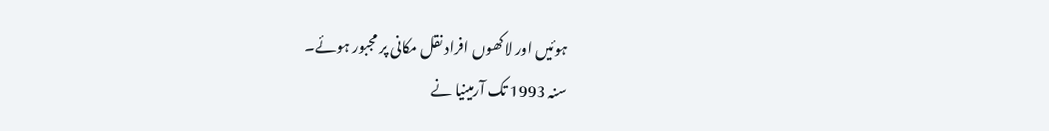ہوئیں اور لاکھوں افراد نقل مکانی پر مجبور ہوئے۔
سنہ 1993 تک آرمینیا نے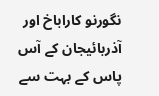نگورنو کاراباخ اور آذربائیجان کے آس پاس کے بہت سے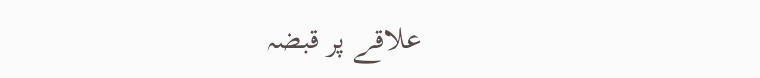علاقے پر قبضہ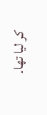کر لیا تھا۔